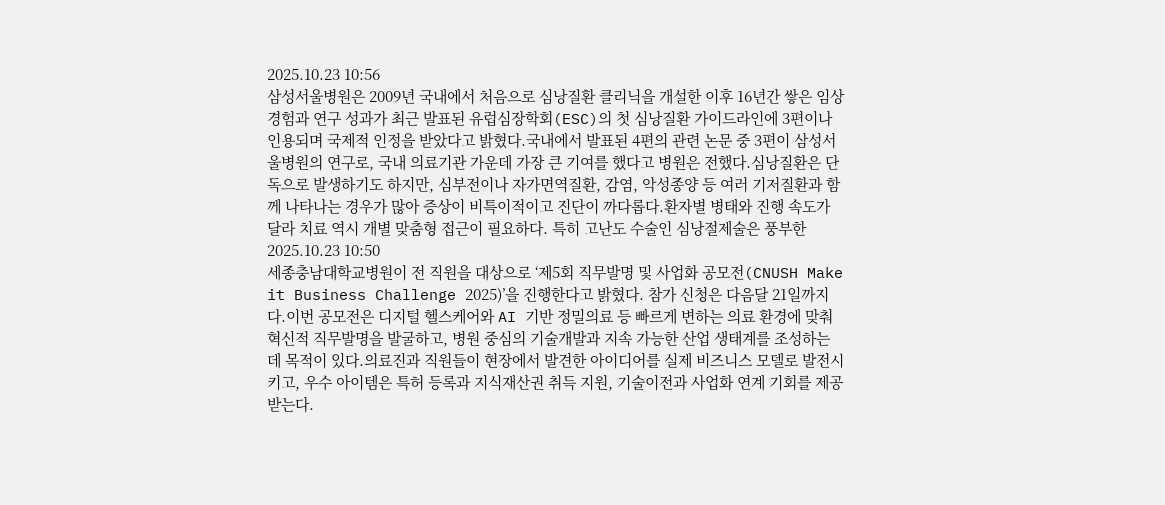2025.10.23 10:56
삼성서울병원은 2009년 국내에서 처음으로 심낭질환 클리닉을 개설한 이후 16년간 쌓은 임상 경험과 연구 성과가 최근 발표된 유럽심장학회(ESC)의 첫 심낭질환 가이드라인에 3편이나 인용되며 국제적 인정을 받았다고 밝혔다.국내에서 발표된 4편의 관련 논문 중 3편이 삼성서울병원의 연구로, 국내 의료기관 가운데 가장 큰 기여를 했다고 병원은 전했다.심낭질환은 단독으로 발생하기도 하지만, 심부전이나 자가면역질환, 감염, 악성종양 등 여러 기저질환과 함께 나타나는 경우가 많아 증상이 비특이적이고 진단이 까다롭다.환자별 병태와 진행 속도가 달라 치료 역시 개별 맞춤형 접근이 필요하다. 특히 고난도 수술인 심낭절제술은 풍부한2025.10.23 10:50
세종충남대학교병원이 전 직원을 대상으로 ‘제5회 직무발명 및 사업화 공모전(CNUSH Make it Business Challenge 2025)’을 진행한다고 밝혔다. 참가 신청은 다음달 21일까지다.이번 공모전은 디지털 헬스케어와 AI 기반 정밀의료 등 빠르게 변하는 의료 환경에 맞춰 혁신적 직무발명을 발굴하고, 병원 중심의 기술개발과 지속 가능한 산업 생태계를 조성하는 데 목적이 있다.의료진과 직원들이 현장에서 발견한 아이디어를 실제 비즈니스 모델로 발전시키고, 우수 아이템은 특허 등록과 지식재산권 취득 지원, 기술이전과 사업화 연계 기회를 제공받는다.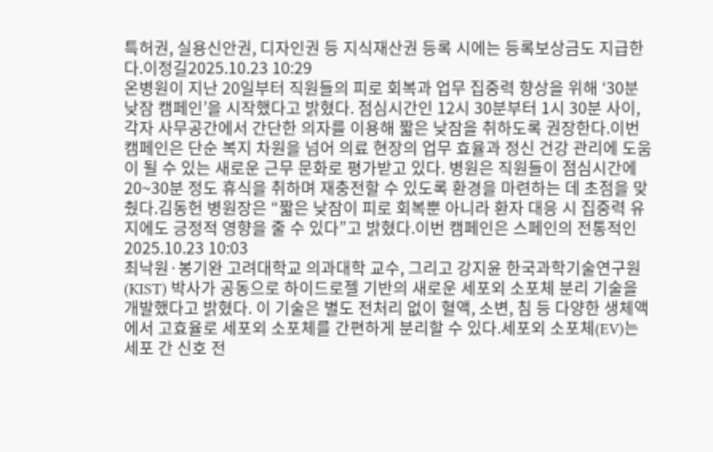특허권, 실용신안권, 디자인권 등 지식재산권 등록 시에는 등록보상금도 지급한다.이정길2025.10.23 10:29
온병원이 지난 20일부터 직원들의 피로 회복과 업무 집중력 향상을 위해 ‘30분 낮잠 캠페인’을 시작했다고 밝혔다. 점심시간인 12시 30분부터 1시 30분 사이, 각자 사무공간에서 간단한 의자를 이용해 짧은 낮잠을 취하도록 권장한다.이번 캠페인은 단순 복지 차원을 넘어 의료 현장의 업무 효율과 정신 건강 관리에 도움이 될 수 있는 새로운 근무 문화로 평가받고 있다. 병원은 직원들이 점심시간에 20~30분 정도 휴식을 취하며 재충전할 수 있도록 환경을 마련하는 데 초점을 맞췄다.김동헌 병원장은 “짧은 낮잠이 피로 회복뿐 아니라 환자 대응 시 집중력 유지에도 긍정적 영향을 줄 수 있다”고 밝혔다.이번 캠페인은 스페인의 전통적인2025.10.23 10:03
최낙원·봉기완 고려대학교 의과대학 교수, 그리고 강지윤 한국과학기술연구원(KIST) 박사가 공동으로 하이드로젤 기반의 새로운 세포외 소포체 분리 기술을 개발했다고 밝혔다. 이 기술은 별도 전처리 없이 혈액, 소변, 침 등 다양한 생체액에서 고효율로 세포외 소포체를 간편하게 분리할 수 있다.세포외 소포체(EV)는 세포 간 신호 전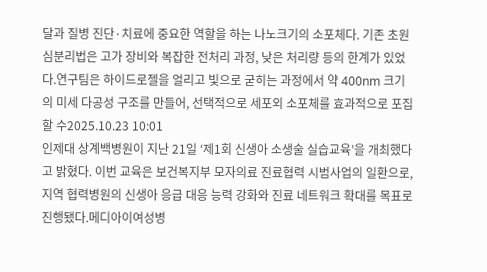달과 질병 진단·치료에 중요한 역할을 하는 나노크기의 소포체다. 기존 초원심분리법은 고가 장비와 복잡한 전처리 과정, 낮은 처리량 등의 한계가 있었다.연구팀은 하이드로젤을 얼리고 빛으로 굳히는 과정에서 약 400nm 크기의 미세 다공성 구조를 만들어, 선택적으로 세포외 소포체를 효과적으로 포집할 수2025.10.23 10:01
인제대 상계백병원이 지난 21일 ‘제1회 신생아 소생술 실습교육’을 개최했다고 밝혔다. 이번 교육은 보건복지부 모자의료 진료협력 시범사업의 일환으로, 지역 협력병원의 신생아 응급 대응 능력 강화와 진료 네트워크 확대를 목표로 진행됐다.메디아이여성병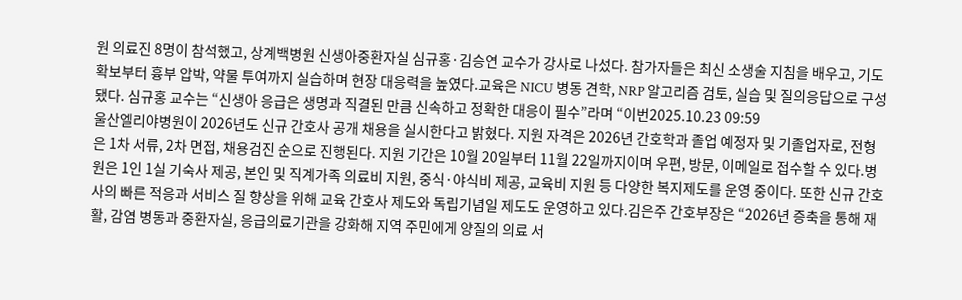원 의료진 8명이 참석했고, 상계백병원 신생아중환자실 심규홍·김승연 교수가 강사로 나섰다. 참가자들은 최신 소생술 지침을 배우고, 기도 확보부터 흉부 압박, 약물 투여까지 실습하며 현장 대응력을 높였다.교육은 NICU 병동 견학, NRP 알고리즘 검토, 실습 및 질의응답으로 구성됐다. 심규홍 교수는 “신생아 응급은 생명과 직결된 만큼 신속하고 정확한 대응이 필수”라며 “이번2025.10.23 09:59
울산엘리야병원이 2026년도 신규 간호사 공개 채용을 실시한다고 밝혔다. 지원 자격은 2026년 간호학과 졸업 예정자 및 기졸업자로, 전형은 1차 서류, 2차 면접, 채용검진 순으로 진행된다. 지원 기간은 10월 20일부터 11월 22일까지이며 우편, 방문, 이메일로 접수할 수 있다.병원은 1인 1실 기숙사 제공, 본인 및 직계가족 의료비 지원, 중식·야식비 제공, 교육비 지원 등 다양한 복지제도를 운영 중이다. 또한 신규 간호사의 빠른 적응과 서비스 질 향상을 위해 교육 간호사 제도와 독립기념일 제도도 운영하고 있다.김은주 간호부장은 “2026년 증축을 통해 재활, 감염 병동과 중환자실, 응급의료기관을 강화해 지역 주민에게 양질의 의료 서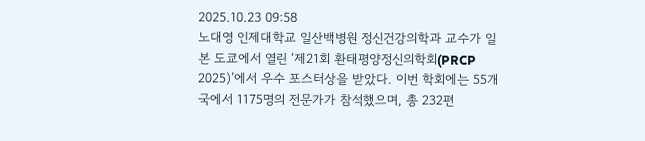2025.10.23 09:58
노대영 인제대학교 일산백병원 정신건강의학과 교수가 일본 도쿄에서 열린 ‘제21회 환태평양정신의학회(PRCP 2025)’에서 우수 포스터상을 받았다. 이번 학회에는 55개국에서 1175명의 전문가가 참석했으며, 총 232편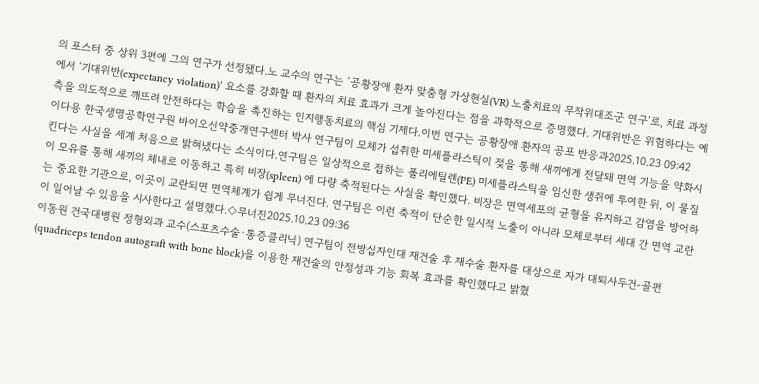의 포스터 중 상위 3편에 그의 연구가 선정됐다.노 교수의 연구는 ‘공황장애 환자 맞춤형 가상현실(VR) 노출치료의 무작위대조군 연구’로, 치료 과정에서 ‘기대위반(expectancy violation)’ 요소를 강화할 때 환자의 치료 효과가 크게 높아진다는 점을 과학적으로 증명했다. 기대위반은 위험하다는 예측을 의도적으로 깨뜨려 안전하다는 학습을 촉진하는 인지행동치료의 핵심 기제다.이번 연구는 공황장애 환자의 공포 반응과2025.10.23 09:42
이다용 한국생명공학연구원 바이오신약중개연구센터 박사 연구팀이 모체가 섭취한 미세플라스틱이 젖을 통해 새끼에게 전달돼 면역 기능을 약화시킨다는 사실을 세계 처음으로 밝혀냈다는 소식이다.연구팀은 일상적으로 접하는 폴리에틸렌(PE) 미세플라스틱을 임신한 생쥐에 투여한 뒤, 이 물질이 모유를 통해 새끼의 체내로 이동하고 특히 비장(spleen) 에 다량 축적된다는 사실을 확인했다. 비장은 면역세포의 균형을 유지하고 감염을 방어하는 중요한 기관으로, 이곳이 교란되면 면역체계가 쉽게 무너진다. 연구팀은 이런 축적이 단순한 일시적 노출이 아니라 모체로부터 세대 간 면역 교란이 일어날 수 있음을 시사한다고 설명했다.◇무너진2025.10.23 09:36
이동원 건국대병원 정형외과 교수(스포츠수술·통증클리닉) 연구팀이 전방십자인대 재건술 후 재수술 환자를 대상으로 자가 대퇴사두건-골편(quadriceps tendon autograft with bone block)을 이용한 재건술의 안정성과 기능 회복 효과를 확인했다고 밝혔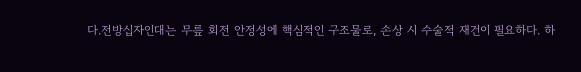다.전방십자인대는 무릎 회전 안정성에 핵심적인 구조물로, 손상 시 수술적 재건이 필요하다. 하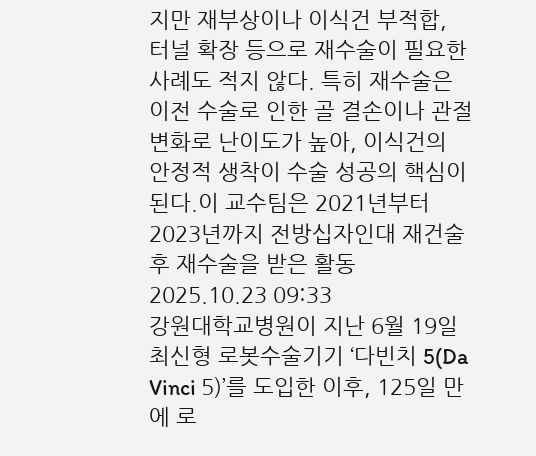지만 재부상이나 이식건 부적합, 터널 확장 등으로 재수술이 필요한 사례도 적지 않다. 특히 재수술은 이전 수술로 인한 골 결손이나 관절 변화로 난이도가 높아, 이식건의 안정적 생착이 수술 성공의 핵심이 된다.이 교수팀은 2021년부터 2023년까지 전방십자인대 재건술 후 재수술을 받은 활동2025.10.23 09:33
강원대학교병원이 지난 6월 19일 최신형 로봇수술기기 ‘다빈치 5(Da Vinci 5)’를 도입한 이후, 125일 만에 로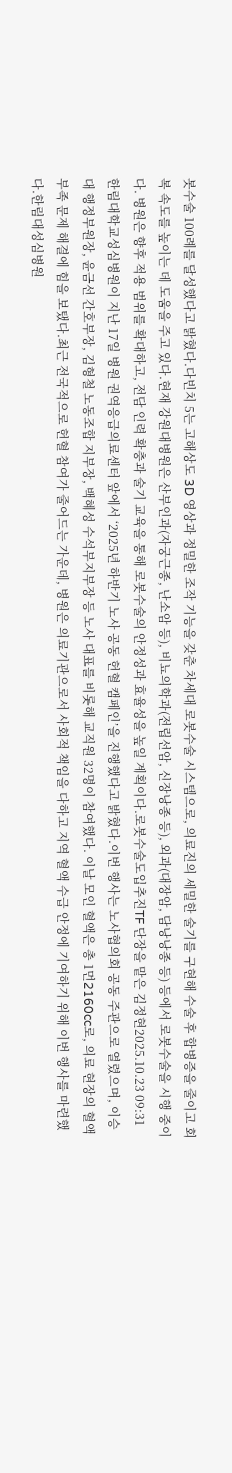봇수술 100례를 달성했다고 밝혔다.다빈치 5는 고해상도 3D 영상과 정밀한 조작 기능을 갖춘 차세대 로봇수술 시스템으로, 의료진의 세밀한 술기를 구현해 수술 후 합병증을 줄이고 회복 속도를 높이는 데 도움을 주고 있다.현재 강원대병원은 산부인과(자궁근종, 난소암 등), 비뇨의학과(전립선암, 신장낭종 등), 외과(대장암, 담낭낭종 등) 등에서 로봇수술을 시행 중이다. 병원은 향후 적용 범위를 확대하고, 전담 인력 확충과 술기 교육을 통해 로봇수술의 안정성과 효율성을 높일 계획이다.로봇수술도입추진TF 단장을 맡은 김정현2025.10.23 09:31
한림대학교성심병원이 지난 17일 병원 권역응급의료센터 앞에서 ‘2025년 하반기 노사 공동 헌혈 캠페인’을 진행했다고 밝혔다.이번 행사는 노사협의회 공동 주관으로 열렸으며, 이승대 행정부원장, 윤금선 간호부장, 김형철 노동조합 지부장, 백혜성 수석부지부장 등 노사 대표를 비롯해 교직원 32명이 참여했다. 이날 모인 혈액은 총 1먼2160cc로, 의료 현장의 혈액 부족 문제 해결에 힘을 보탰다.최근 전국적으로 헌혈 참여가 줄어드는 가운데, 병원은 의료기관으로서 사회적 책임을 다하고 지역 혈액 수급 안정에 기여하기 위해 이번 행사를 마련했다.한림대성심병원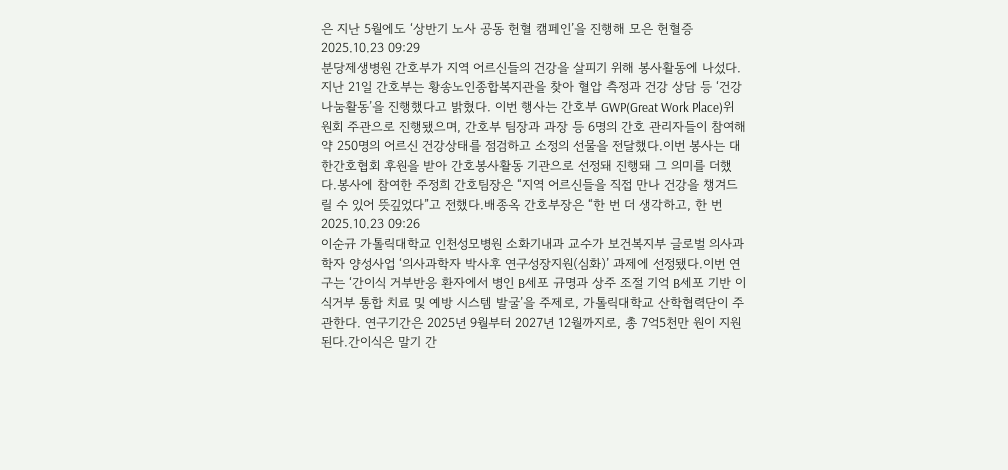은 지난 5월에도 ‘상반기 노사 공동 헌혈 캠페인’을 진행해 모은 헌혈증2025.10.23 09:29
분당제생병원 간호부가 지역 어르신들의 건강을 살피기 위해 봉사활동에 나섰다.지난 21일 간호부는 황송노인종합복지관을 찾아 혈압 측정과 건강 상담 등 ‘건강나눔활동’을 진행했다고 밝혔다. 이번 행사는 간호부 GWP(Great Work Place)위원회 주관으로 진행됐으며, 간호부 팀장과 과장 등 6명의 간호 관리자들이 참여해 약 250명의 어르신 건강상태를 점검하고 소정의 선물을 전달했다.이번 봉사는 대한간호협회 후원을 받아 간호봉사활동 기관으로 선정돼 진행돼 그 의미를 더했다.봉사에 참여한 주정희 간호팀장은 “지역 어르신들을 직접 만나 건강을 챙겨드릴 수 있어 뜻깊었다”고 전했다.배종옥 간호부장은 “한 번 더 생각하고, 한 번2025.10.23 09:26
이순규 가톨릭대학교 인천성모병원 소화기내과 교수가 보건복지부 글로벌 의사과학자 양성사업 ‘의사과학자 박사후 연구성장지원(심화)’ 과제에 선정됐다.이번 연구는 ‘간이식 거부반응 환자에서 병인 B세포 규명과 상주 조절 기억 B세포 기반 이식거부 통합 치료 및 예방 시스템 발굴’을 주제로, 가톨릭대학교 산학협력단이 주관한다. 연구기간은 2025년 9월부터 2027년 12월까지로, 총 7억5천만 원이 지원된다.간이식은 말기 간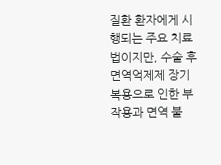질환 환자에게 시행되는 주요 치료법이지만, 수술 후 면역억제제 장기 복용으로 인한 부작용과 면역 불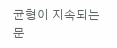균형이 지속되는 문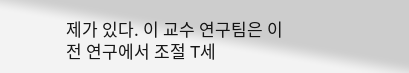제가 있다. 이 교수 연구팀은 이전 연구에서 조절 T세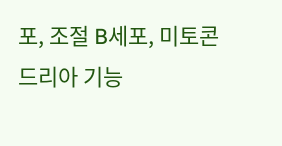포, 조절 B세포, 미토콘드리아 기능